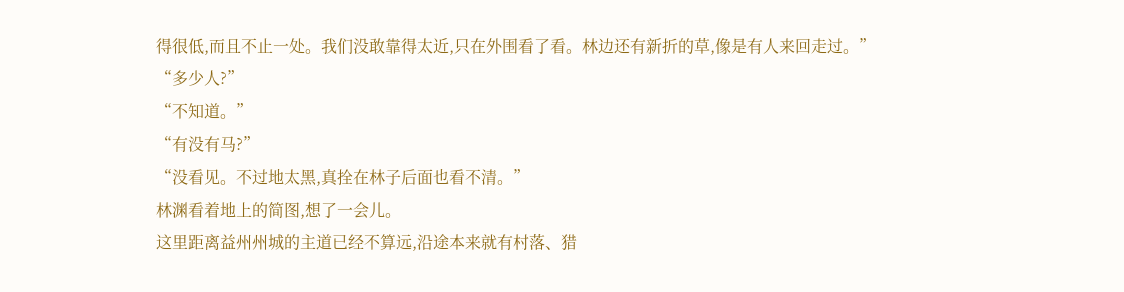得很低,而且不止一处。我们没敢靠得太近,只在外围看了看。林边还有新折的草,像是有人来回走过。”
“多少人?”
“不知道。”
“有没有马?”
“没看见。不过地太黑,真拴在林子后面也看不清。”
林渊看着地上的简图,想了一会儿。
这里距离益州州城的主道已经不算远,沿途本来就有村落、猎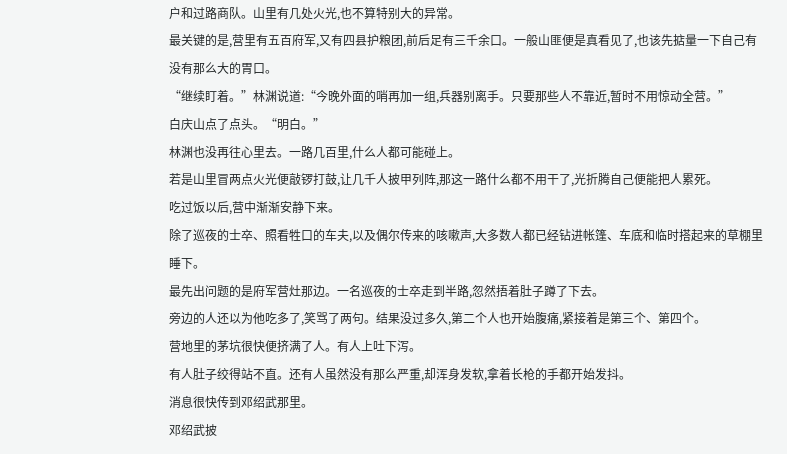户和过路商队。山里有几处火光,也不算特别大的异常。
最关键的是,营里有五百府军,又有四县护粮团,前后足有三千余口。一般山匪便是真看见了,也该先掂量一下自己有没有那么大的胃口。
“继续盯着。”林渊说道:“今晚外面的哨再加一组,兵器别离手。只要那些人不靠近,暂时不用惊动全营。”
白庆山点了点头。“明白。”
林渊也没再往心里去。一路几百里,什么人都可能碰上。
若是山里冒两点火光便敲锣打鼓,让几千人披甲列阵,那这一路什么都不用干了,光折腾自己便能把人累死。
吃过饭以后,营中渐渐安静下来。
除了巡夜的士卒、照看牲口的车夫,以及偶尔传来的咳嗽声,大多数人都已经钻进帐篷、车底和临时搭起来的草棚里睡下。
最先出问题的是府军营灶那边。一名巡夜的士卒走到半路,忽然捂着肚子蹲了下去。
旁边的人还以为他吃多了,笑骂了两句。结果没过多久,第二个人也开始腹痛,紧接着是第三个、第四个。
营地里的茅坑很快便挤满了人。有人上吐下泻。
有人肚子绞得站不直。还有人虽然没有那么严重,却浑身发软,拿着长枪的手都开始发抖。
消息很快传到邓绍武那里。
邓绍武披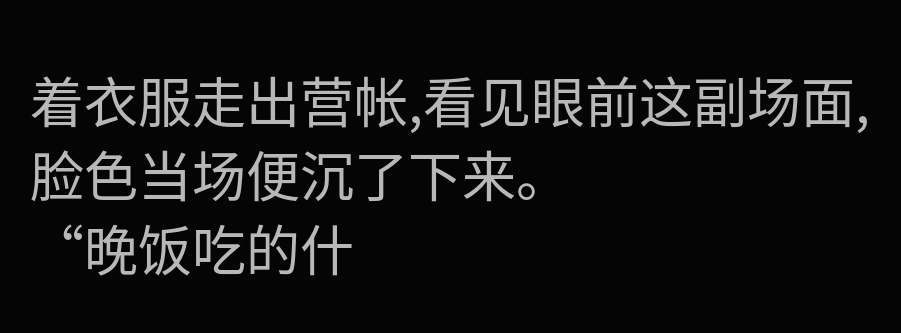着衣服走出营帐,看见眼前这副场面,脸色当场便沉了下来。
“晚饭吃的什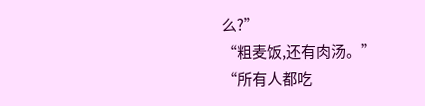么?”
“粗麦饭,还有肉汤。”
“所有人都吃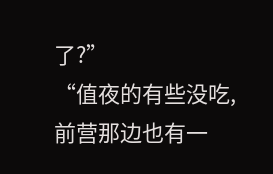了?”
“值夜的有些没吃,前营那边也有一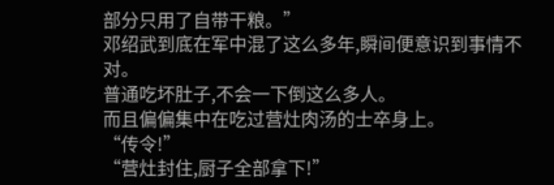部分只用了自带干粮。”
邓绍武到底在军中混了这么多年,瞬间便意识到事情不对。
普通吃坏肚子,不会一下倒这么多人。
而且偏偏集中在吃过营灶肉汤的士卒身上。
“传令!”
“营灶封住,厨子全部拿下!”